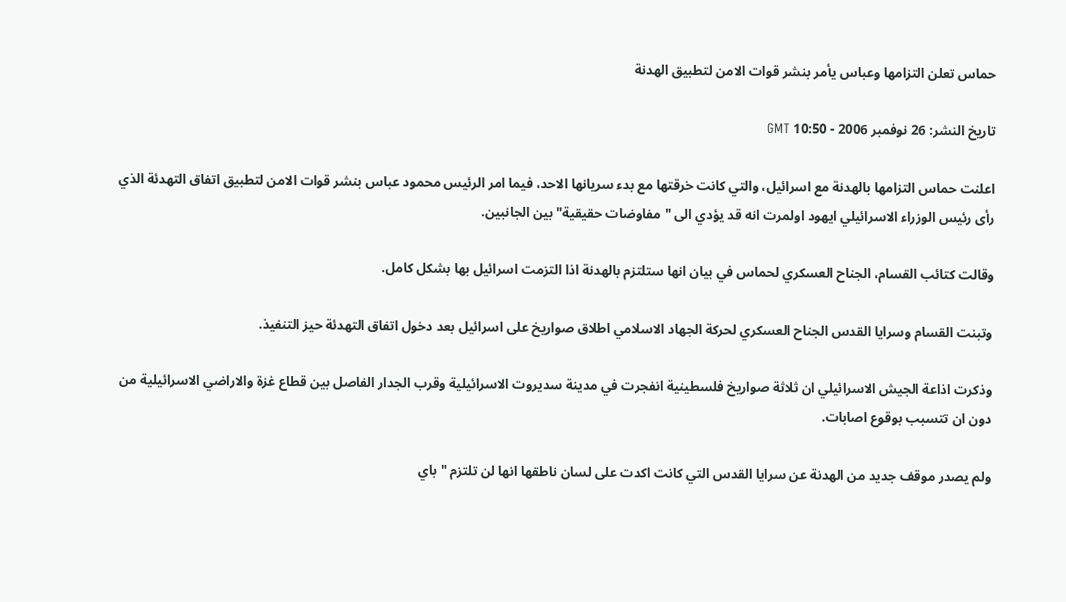حماس تعلن التزامها وعباس يأمر بنشر قوات الامن لتطبيق الهدنة

تاريخ النشر: 26 نوفمبر 2006 - 10:50 GMT

اعلنت حماس التزامها بالهدنة مع اسرائيل، والتي كانت خرقتها مع بدء سريانها الاحد، فيما امر الرئيس محمود عباس بنشر قوات الامن لتطبيق اتفاق التهدئة الذي رأى رئيس الوزراء الاسرائيلي ايهود اولمرت انه قد يؤدي الى "مفاوضات حقيقية" بين الجانبين.

وقالت كتائب القسام، الجناح العسكري لحماس في بيان انها ستلتزم بالهدنة اذا التزمت اسرائيل بها بشكل كامل.

وتبنت القسام وسرايا القدس الجناح العسكري لحركة الجهاد الاسلامي اطلاق صواريخ على اسرائيل بعد دخول اتفاق التهدئة حيز التنفيذ.

وذكرت اذاعة الجيش الاسرائيلي ان ثلاثة صواريخ فلسطينية انفجرت في مدينة سديروت الاسرائيلية وقرب الجدار الفاصل بين قطاع غزة والاراضي الاسرائيلية من دون ان تتسبب بوقوع اصابات.

ولم يصدر موقف جديد من الهدنة عن سرايا القدس التي كانت اكدت على لسان ناطقها انها لن تلتزم "باي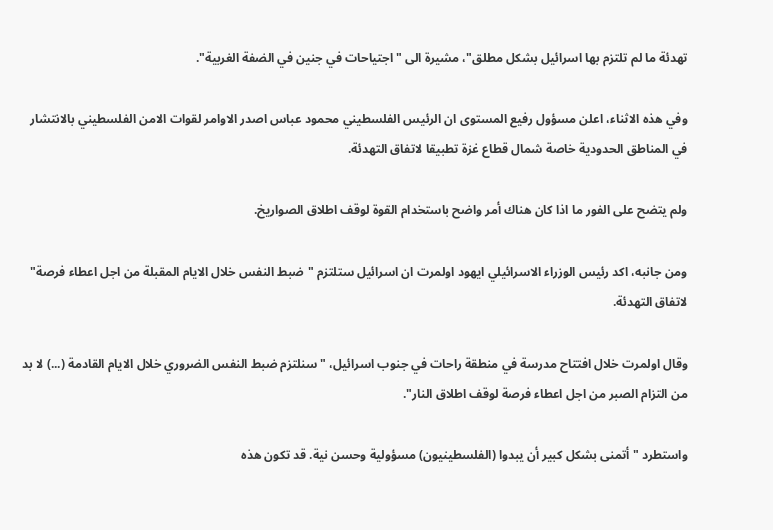تهدئة ما لم تلتزم بها اسرائيل بشكل مطلق"، مشيرة الى "اجتياحات في جنين في الضفة الغربية".

وفي هذه الاثناء، اعلن مسؤول رفيع المستوى ان الرئيس الفلسطيني محمود عباس اصدر الاوامر لقوات الامن الفلسطيني بالانتشار في المناطق الحدودية خاصة شمال قطاع غزة تطبيقا لاتفاق التهدئة.

ولم يتضح على الفور ما اذا كان هناك أمر واضح باستخدام القوة لوقف اطلاق الصواريخ.

ومن جانبه، اكد رئيس الوزراء الاسرائيلي ايهود اولمرت ان اسرائيل ستلتزم "ضبط النفس خلال الايام المقبلة من اجل اعطاء فرصة" لاتفاق التهدئة.

وقال اولمرت خلال افتتاح مدرسة في منطقة راحات في جنوب اسرائيل، "سنلتزم ضبط النفس الضروري خلال الايام القادمة (...) لا بد من التزام الصبر من اجل اعطاء فرصة لوقف اطلاق النار".

واستطرد "أتمنى بشكل كبير أن يبدوا (الفلسطينيون) مسؤولية وحسن نية. قد تكون هذه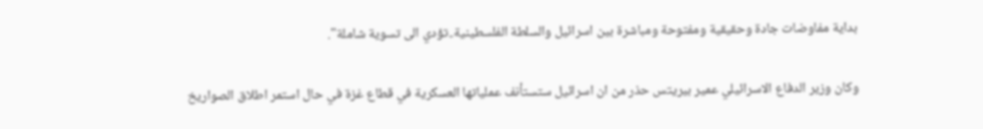بداية مفاوضات جادة وحقيقية ومفتوحة ومباشرة بين اسرائيل والسلطة الفلسطينية..تؤدي الى تسوية شاملة".

وكان وزير الدفاع الاسرائيلي عمير بيريتس حذر من ان اسرائيل ستستأنف عملياتها العسكرية في قطاع غزة في حال استمر اطلاق الصواريخ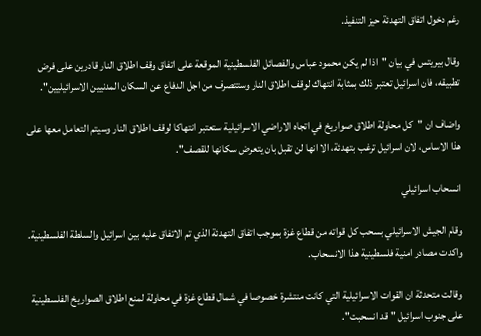رغم دخول اتفاق التهدئة حيز التنفيذ.

وقال بيريتس في بيان "اذا لم يكن محمود عباس والفصائل الفلسطينية الموقعة على اتفاق وقف اطلاق النار قادرين على فرض تطبيقه، فان اسرائيل تعتبر ذلك بمثابة انتهاك لوقف اطلاق النار وستتصرف من اجل الدفاع عن السكان المدنيين الاسرائيليين".

واضاف ان "كل محاولة اطلاق صواريخ في اتجاه الاراضي الاسرائيلية ستعتبر انتهاكا لوقف اطلاق النار وسيتم التعامل معها على هذا الاساس، لان اسرائيل ترغب بتهدئة، الا انها لن تقبل بان يتعرض سكانها للقصف".

انسحاب اسرائيلي

وقام الجيش الاسرائيلي بسحب كل قواته من قطاع غزة بموجب اتفاق التهدئة الذي تم الاتفاق عليه بين اسرائيل والسلطة الفلسطينية. واكدت مصادر امنية فلسطينية هذا الانسحاب.

وقالت متحدثة ان القوات الاسرائيلية التي كانت منتشرة خصوصا في شمال قطاع غزة في محاولة لمنع اطلاق الصواريخ الفلسطينية على جنوب اسرائيل "قد انسحبت".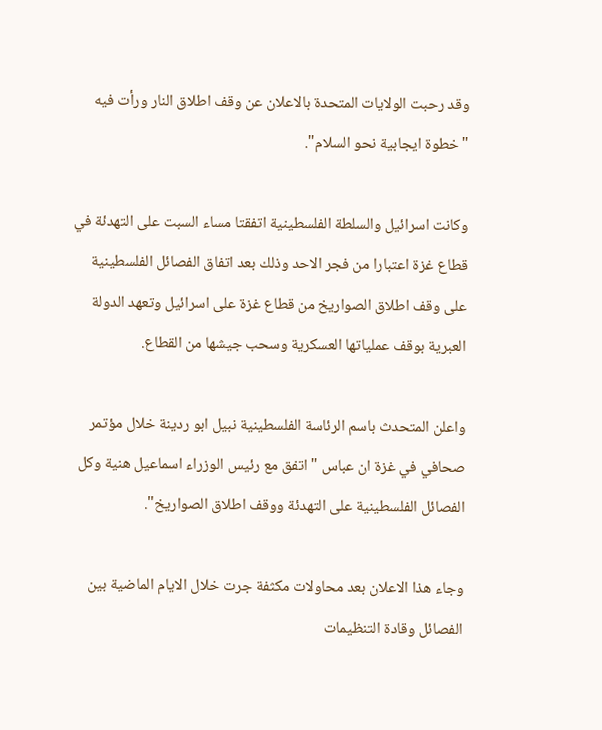وقد رحبت الولايات المتحدة بالاعلان عن وقف اطلاق النار ورأت فيه "خطوة ايجابية نحو السلام".

وكانت اسرائيل والسلطة الفلسطينية اتفقتا مساء السبت على التهدئة في قطاع غزة اعتبارا من فجر الاحد وذلك بعد اتفاق الفصائل الفلسطينية على وقف اطلاق الصواريخ من قطاع غزة على اسرائيل وتعهد الدولة العبرية بوقف عملياتها العسكرية وسحب جيشها من القطاع.

واعلن المتحدث باسم الرئاسة الفلسطينية نبيل ابو ردينة خلال مؤتمر صحافي في غزة ان عباس "اتفق مع رئيس الوزراء اسماعيل هنية وكل الفصائل الفلسطينية على التهدئة ووقف اطلاق الصواريخ".

وجاء هذا الاعلان بعد محاولات مكثفة جرت خلال الايام الماضية بين الفصائل وقادة التنظيمات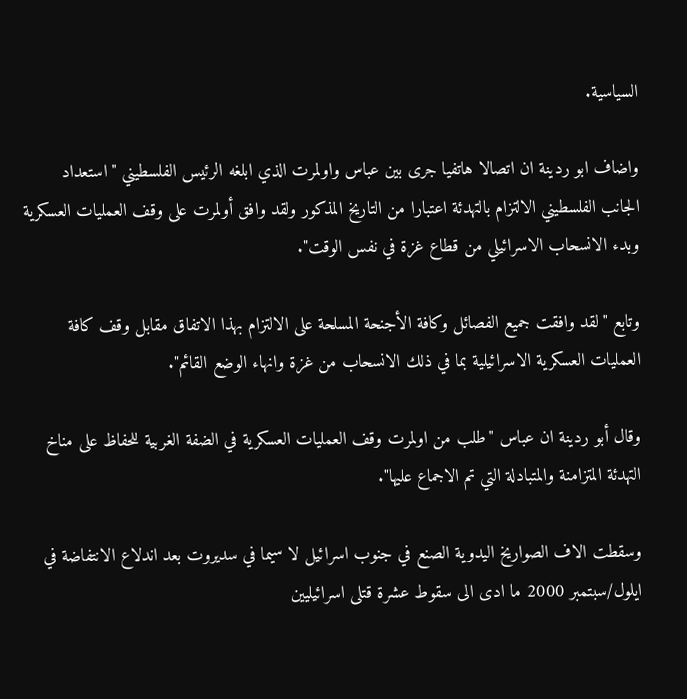السياسية.

واضاف ابو ردينة ان اتصالا هاتفيا جرى بين عباس واولمرت الذي ابلغه الرئيس الفلسطيني "استعداد الجانب الفلسطيني الالتزام بالتهدئة اعتبارا من التاريخ المذكور ولقد وافق أولمرت على وقف العمليات العسكرية وبدء الانسحاب الاسرائيلي من قطاع غزة في نفس الوقت".

وتابع "لقد وافقت جميع الفصائل وكافة الأجنحة المسلحة على الالتزام بهذا الاتفاق مقابل وقف كافة العمليات العسكرية الاسرائيلية بما في ذلك الانسحاب من غزة وانهاء الوضع القائم".

وقال أبو ردينة ان عباس "طلب من اولمرت وقف العمليات العسكرية في الضفة الغربية للحفاظ على مناخ التهدئة المتزامنة والمتبادلة التي تم الاجماع عليها".

وسقطت الاف الصواريخ اليدوية الصنع في جنوب اسرائيل لا سيما في سديروت بعد اندلاع الانتفاضة في ايلول/سبتمبر 2000 ما ادى الى سقوط عشرة قتلى اسرائيليين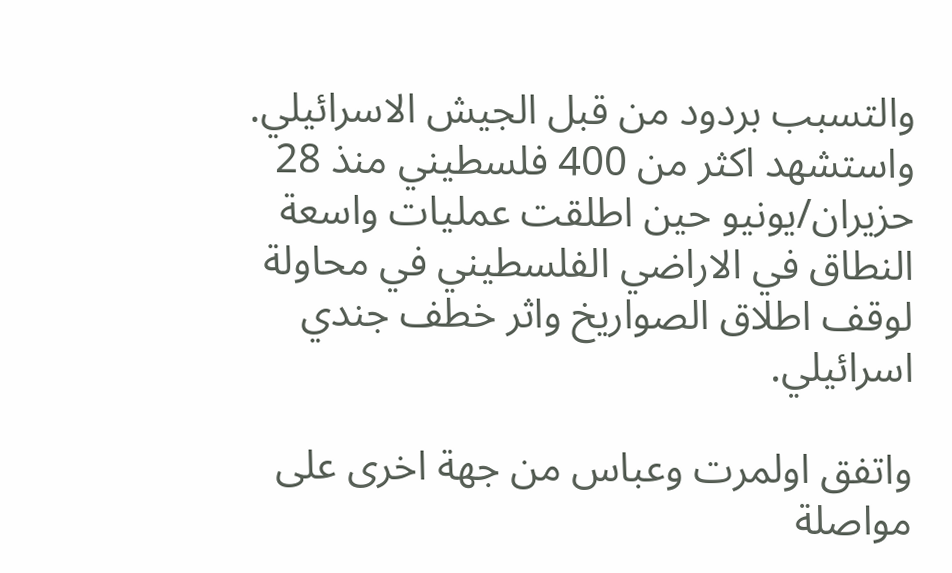والتسبب بردود من قبل الجيش الاسرائيلي. واستشهد اكثر من 400 فلسطيني منذ 28 حزيران/يونيو حين اطلقت عمليات واسعة النطاق في الاراضي الفلسطيني في محاولة لوقف اطلاق الصواريخ واثر خطف جندي اسرائيلي.

واتفق اولمرت وعباس من جهة اخرى على مواصلة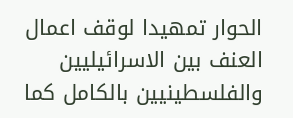الحوار تمهيدا لوقف اعمال العنف بين الاسرائيليين والفلسطينيين بالكامل كما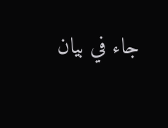جاء في بيان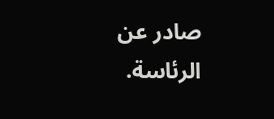صادر عن الرئاسة.